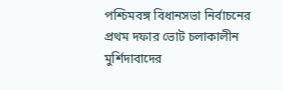পশ্চিমবঙ্গ বিধানসভা নির্বাচনের প্রথম দফার ভোট চলাকালীন মুর্শিদাবাদের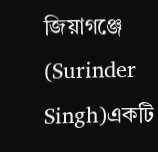জিয়াগঞ্জে (Surinder Singh)একটি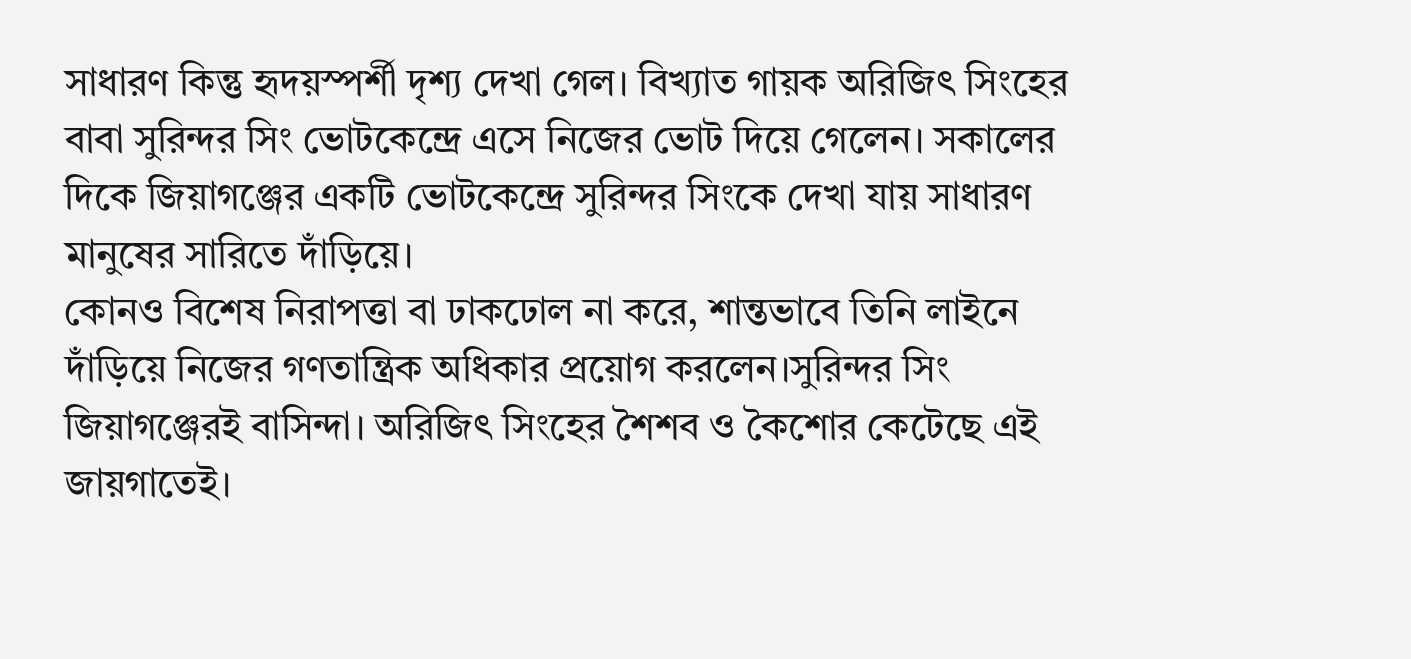সাধারণ কিন্তু হৃদয়স্পর্শী দৃশ্য দেখা গেল। বিখ্যাত গায়ক অরিজিৎ সিংহের বাবা সুরিন্দর সিং ভোটকেন্দ্রে এসে নিজের ভোট দিয়ে গেলেন। সকালের দিকে জিয়াগঞ্জের একটি ভোটকেন্দ্রে সুরিন্দর সিংকে দেখা যায় সাধারণ মানুষের সারিতে দাঁড়িয়ে।
কোনও বিশেষ নিরাপত্তা বা ঢাকঢোল না করে, শান্তভাবে তিনি লাইনে দাঁড়িয়ে নিজের গণতান্ত্রিক অধিকার প্রয়োগ করলেন।সুরিন্দর সিং জিয়াগঞ্জেরই বাসিন্দা। অরিজিৎ সিংহের শৈশব ও কৈশোর কেটেছে এই জায়গাতেই।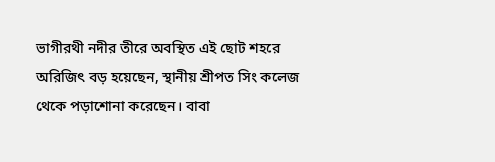ভাগীরথী নদীর তীরে অবস্থিত এই ছোট শহরে অরিজিৎ বড় হয়েছেন, স্থানীয় শ্রীপত সিং কলেজ থেকে পড়াশোনা করেছেন। বাবা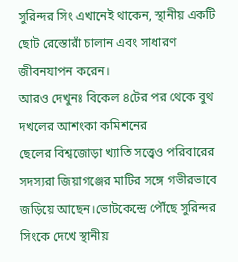সুরিন্দর সিং এখানেই থাকেন, স্থানীয় একটি ছোট রেস্তোরাঁ চালান এবং সাধারণ জীবনযাপন করেন।
আরও দেখুনঃ বিকেল ৪টের পর থেকে বুথ দখলের আশংকা কমিশনের
ছেলের বিশ্বজোড়া খ্যাতি সত্ত্বেও পরিবারের সদস্যরা জিয়াগঞ্জের মাটির সঙ্গে গভীরভাবে জড়িয়ে আছেন।ভোটকেন্দ্রে পৌঁছে সুরিন্দর সিংকে দেখে স্থানীয়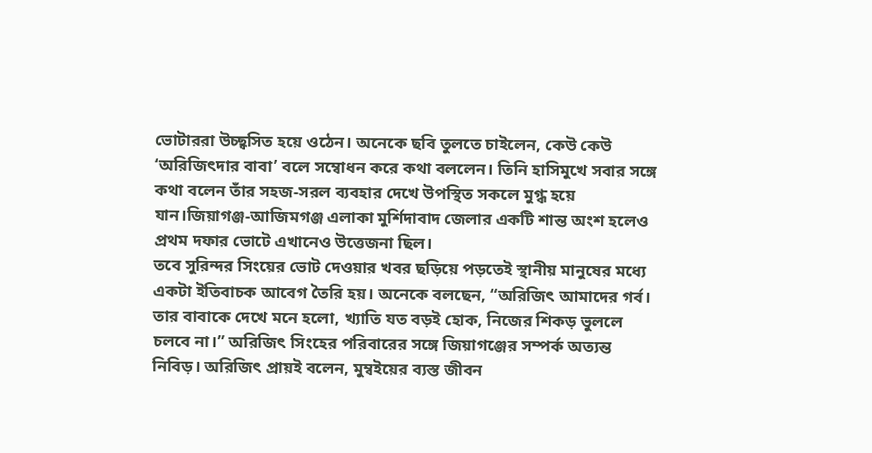ভোটাররা উচ্ছ্বসিত হয়ে ওঠেন। অনেকে ছবি তুলতে চাইলেন, কেউ কেউ ‘অরিজিৎদার বাবা’ বলে সম্বোধন করে কথা বললেন। তিনি হাসিমুখে সবার সঙ্গে কথা বলেন তাঁর সহজ-সরল ব্যবহার দেখে উপস্থিত সকলে মুগ্ধ হয়ে যান।জিয়াগঞ্জ-আজিমগঞ্জ এলাকা মুর্শিদাবাদ জেলার একটি শান্ত অংশ হলেও প্রথম দফার ভোটে এখানেও উত্তেজনা ছিল।
তবে সুরিন্দর সিংয়ের ভোট দেওয়ার খবর ছড়িয়ে পড়তেই স্থানীয় মানুষের মধ্যে একটা ইতিবাচক আবেগ তৈরি হয়। অনেকে বলছেন, “অরিজিৎ আমাদের গর্ব। তার বাবাকে দেখে মনে হলো, খ্যাতি যত বড়ই হোক, নিজের শিকড় ভুললে চলবে না।” অরিজিৎ সিংহের পরিবারের সঙ্গে জিয়াগঞ্জের সম্পর্ক অত্যন্ত নিবিড়। অরিজিৎ প্রায়ই বলেন, মুম্বইয়ের ব্যস্ত জীবন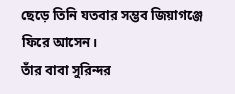ছেড়ে তিনি যতবার সম্ভব জিয়াগঞ্জে ফিরে আসেন।
তাঁর বাবা সুরিন্দর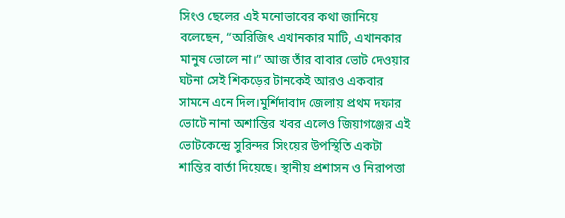সিংও ছেলের এই মনোভাবের কথা জানিয়ে বলেছেন, “অরিজিৎ এখানকার মাটি, এখানকার মানুষ ভোলে না।” আজ তাঁর বাবার ভোট দেওয়ার ঘটনা সেই শিকড়ের টানকেই আরও একবার সামনে এনে দিল।মুর্শিদাবাদ জেলায় প্রথম দফার ভোটে নানা অশান্তির খবর এলেও জিয়াগঞ্জের এই ভোটকেন্দ্রে সুরিন্দর সিংয়ের উপস্থিতি একটা শান্তির বার্তা দিয়েছে। স্থানীয় প্রশাসন ও নিরাপত্তা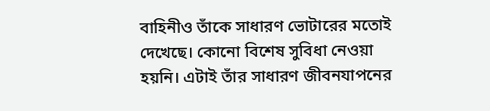বাহিনীও তাঁকে সাধারণ ভোটারের মতোই দেখেছে। কোনো বিশেষ সুবিধা নেওয়া হয়নি। এটাই তাঁর সাধারণ জীবনযাপনের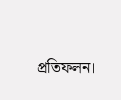প্রতিফলন।